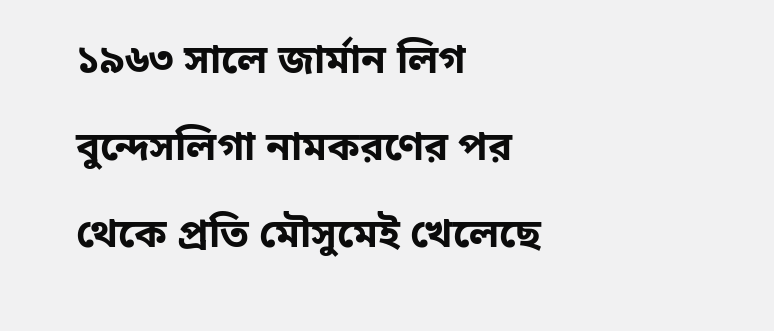১৯৬৩ সালে জার্মান লিগ বুন্দেসলিগা নামকরণের পর থেকে প্রতি মৌসুমেই খেলেছে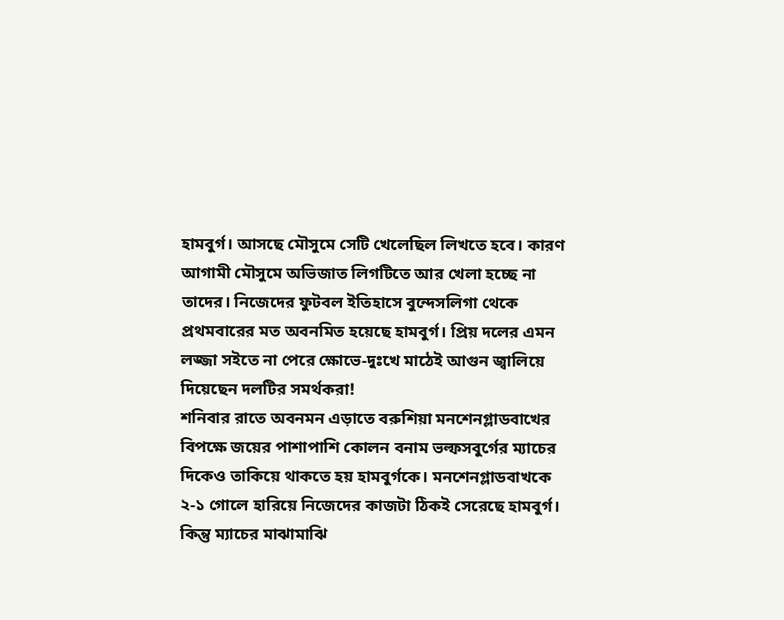হামবুর্গ। আসছে মৌসুমে সেটি খেলেছিল লিখতে হবে। কারণ আগামী মৌসুমে অভিজাত লিগটিতে আর খেলা হচ্ছে না তাদের। নিজেদের ফুটবল ইতিহাসে বুন্দেসলিগা থেকে প্রথমবারের মত অবনমিত হয়েছে হামবুর্গ। প্রিয় দলের এমন লজ্জা সইতে না পেরে ক্ষোভে-দুঃখে মাঠেই আগুন জ্বালিয়ে দিয়েছেন দলটির সমর্থকরা!
শনিবার রাতে অবনমন এড়াতে বরুশিয়া মনশেনগ্লাডবাখের বিপক্ষে জয়ের পাশাপাশি কোলন বনাম ভল্ফসবুর্গের ম্যাচের দিকেও তাকিয়ে থাকতে হয় হামবুর্গকে। মনশেনগ্লাডবাখকে ২-১ গোলে হারিয়ে নিজেদের কাজটা ঠিকই সেরেছে হামবুর্গ। কিন্তু ম্যাচের মাঝামাঝি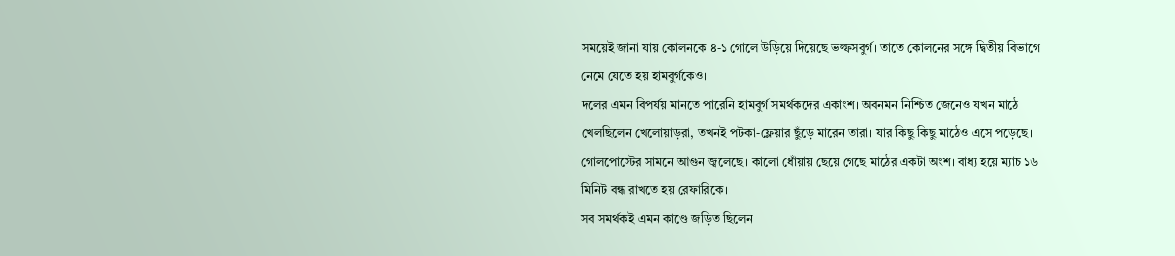সময়েই জানা যায় কোলনকে ৪-১ গোলে উড়িয়ে দিয়েছে ভল্ফসবুর্গ। তাতে কোলনের সঙ্গে দ্বিতীয় বিভাগে নেমে যেতে হয় হামবুর্গকেও।
দলের এমন বিপর্যয় মানতে পারেনি হামবুর্গ সমর্থকদের একাংশ। অবনমন নিশ্চিত জেনেও যখন মাঠে খেলছিলেন খেলোয়াড়রা, তখনই পটকা-ফ্লেয়ার ছুঁড়ে মারেন তারা। যার কিছু কিছু মাঠেও এসে পড়েছে। গোলপোস্টের সামনে আগুন জ্বলেছে। কালো ধোঁয়ায় ছেয়ে গেছে মাঠের একটা অংশ। বাধ্য হয়ে ম্যাচ ১৬ মিনিট বন্ধ রাখতে হয় রেফারিকে।
সব সমর্থকই এমন কাণ্ডে জড়িত ছিলেন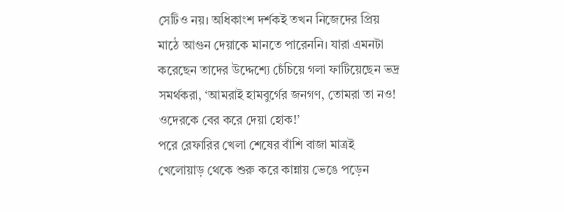সেটিও নয়। অধিকাংশ দর্শকই তখন নিজেদের প্রিয় মাঠে আগুন দেয়াকে মানতে পারেননি। যারা এমনটা করেছেন তাদের উদ্দেশ্যে চেঁচিয়ে গলা ফাটিয়েছেন ভদ্র সমর্থকরা, ‘আমরাই হামবুর্গের জনগণ, তোমরা তা নও! ওদেরকে বের করে দেয়া হোক!’
পরে রেফারির খেলা শেষের বাঁশি বাজা মাত্রই খেলোয়াড় থেকে শুরু করে কান্নায় ভেঙে পড়েন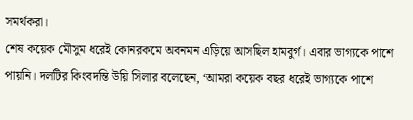সমর্থকরা।
শেষ কয়েক মৌসুম ধরেই কোনরকমে অবনমন এড়িয়ে আসছিল হামবুর্গ। এবার ভাগ্যকে পাশে পায়নি। দলটির কিংবদন্তি উয়ি সিলার বলেছেন, ‘আমরা কয়েক বছর ধরেই ভাগ্যকে পাশে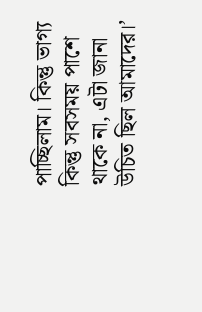পাচ্ছিলাম। কিন্তু ভাগ্য কিন্তু সবসময় পাশে থাকে না, এটা জানা উচিত ছিল আমাদের।’